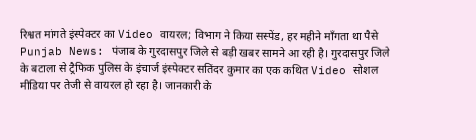रिश्वत मांगते इंस्पेक्टर का Video वायरल; विभाग ने किया सस्पेंड, हर महीने माँगता था पैसे
Punjab News: पंजाब के गुरदासपुर जिले से बड़ी खबर सामने आ रही है। गुरदासपुर जिले के बटाला से ट्रैफिक पुलिस के इंचार्ज इंस्पेक्टर सतिंदर कुमार का एक कथित Video सोशल मीडिया पर तेजी से वायरल हो रहा है। जानकारी के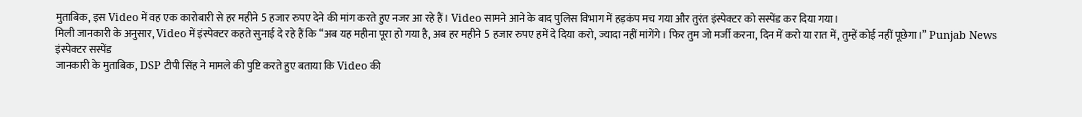मुताबिक, इस Video में वह एक कारोबारी से हर महीने 5 हजार रुपए देने की मांग करते हुए नजर आ रहे हैं। Video सामने आने के बाद पुलिस विभाग में हड़कंप मच गया और तुरंत इंस्पेक्टर को सस्पेंड कर दिया गया।
मिली जानकारी के अनुसार, Video में इंस्पेक्टर कहते सुनाई दे रहे हैं कि “अब यह महीना पूरा हो गया है, अब हर महीने 5 हजार रुपए हमें दे दिया करो, ज्यादा नहीं मांगेंगे। फिर तुम जो मर्जी करना, दिन में करो या रात में, तुम्हें कोई नहीं पूछेगा।” Punjab News
इंस्पेक्टर सस्पेंड
जानकारी के मुताबिक, DSP टीपी सिंह ने मामले की पुष्टि करते हुए बताया कि Video की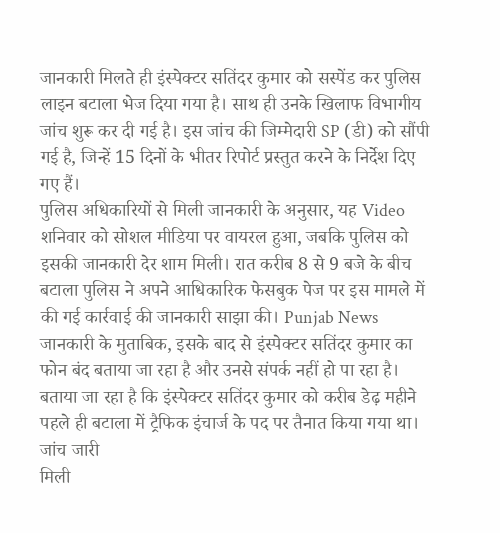जानकारी मिलते ही इंस्पेक्टर सतिंदर कुमार को सस्पेंड कर पुलिस लाइन बटाला भेज दिया गया है। साथ ही उनके खिलाफ विभागीय जांच शुरू कर दी गई है। इस जांच की जिम्मेदारी SP (डी) को सौंपी गई है, जिन्हें 15 दिनों के भीतर रिपोर्ट प्रस्तुत करने के निर्देश दिए गए हैं।
पुलिस अधिकारियों से मिली जानकारी के अनुसार, यह Video शनिवार को सोशल मीडिया पर वायरल हुआ, जबकि पुलिस को इसकी जानकारी देर शाम मिली। रात करीब 8 से 9 बजे के बीच बटाला पुलिस ने अपने आधिकारिक फेसबुक पेज पर इस मामले में की गई कार्रवाई की जानकारी साझा की। Punjab News
जानकारी के मुताबिक, इसके बाद से इंस्पेक्टर सतिंदर कुमार का फोन बंद बताया जा रहा है और उनसे संपर्क नहीं हो पा रहा है। बताया जा रहा है कि इंस्पेक्टर सतिंदर कुमार को करीब डेढ़ महीने पहले ही बटाला में ट्रैफिक इंचार्ज के पद पर तैनात किया गया था।
जांच जारी
मिली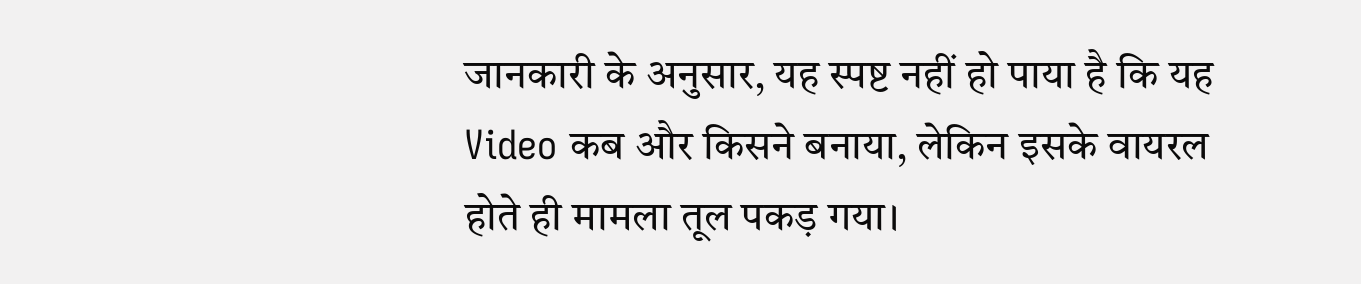जानकारी के अनुसार, यह स्पष्ट नहीं हो पाया है कि यह Video कब और किसने बनाया, लेकिन इसके वायरल होते ही मामला तूल पकड़ गया।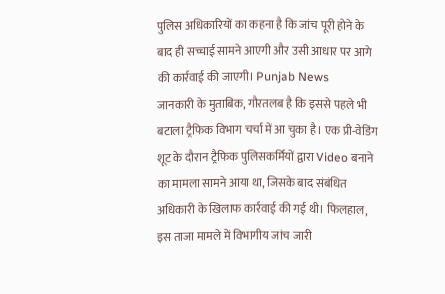पुलिस अधिकारियों का कहना है कि जांच पूरी होने के बाद ही सच्चाई सामने आएगी और उसी आधार पर आगे की कार्रवाई की जाएगी। Punjab News
जानकारी के मुताबिक, गौरतलब है कि इससे पहले भी बटाला ट्रैफिक विभाग चर्चा में आ चुका है। एक प्री-वेडिंग शूट के दौरान ट्रैफिक पुलिसकर्मियों द्वारा Video बनाने का मामला सामने आया था, जिसके बाद संबंधित अधिकारी के खिलाफ कार्रवाई की गई थी। फिलहाल, इस ताजा मामले में विभागीय जांच जारी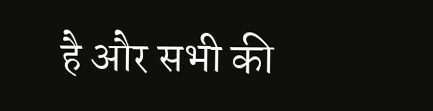है और सभी की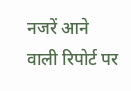नजरें आने वाली रिपोर्ट पर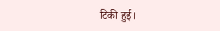टिकी हुई।